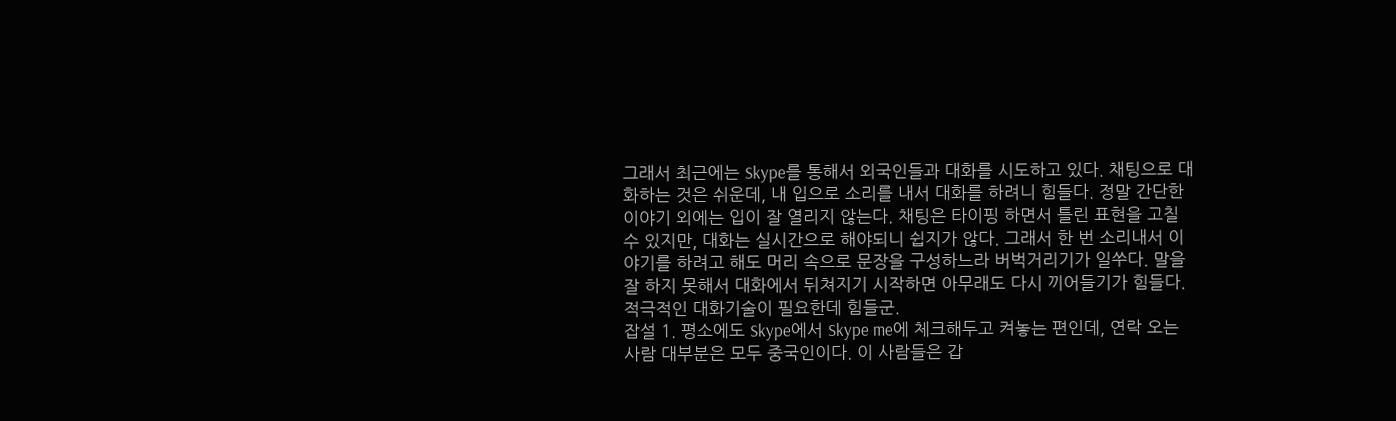그래서 최근에는 Skype를 통해서 외국인들과 대화를 시도하고 있다. 채팅으로 대화하는 것은 쉬운데, 내 입으로 소리를 내서 대화를 하려니 힘들다. 정말 간단한 이야기 외에는 입이 잘 열리지 않는다. 채팅은 타이핑 하면서 틀린 표현을 고칠 수 있지만, 대화는 실시간으로 해야되니 쉽지가 않다. 그래서 한 번 소리내서 이야기를 하려고 해도 머리 속으로 문장을 구성하느라 버벅거리기가 일쑤다. 말을 잘 하지 못해서 대화에서 뒤쳐지기 시작하면 아무래도 다시 끼어들기가 힘들다. 적극적인 대화기술이 필요한데 힘들군.
잡설 1. 평소에도 Skype에서 Skype me에 체크해두고 켜놓는 편인데, 연락 오는 사람 대부분은 모두 중국인이다. 이 사람들은 갑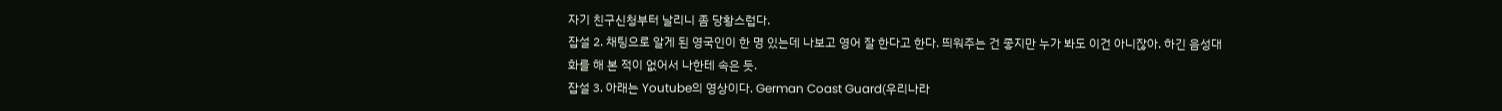자기 친구신청부터 날리니 좀 당황스럽다.
잡설 2. 채팅으로 알게 된 영국인이 한 명 있는데 나보고 영어 잘 한다고 한다. 띄워주는 건 좋지만 누가 봐도 이건 아니잖아. 하긴 음성대화를 해 본 적이 없어서 나한테 속은 듯.
잡설 3. 아래는 Youtube의 영상이다. German Coast Guard(우리나라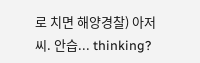로 치면 해양경찰) 아저씨. 안습... thinking?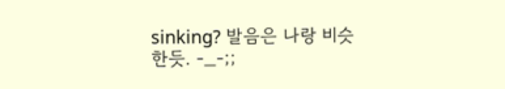sinking? 발음은 나랑 비슷한듯. -_-;;